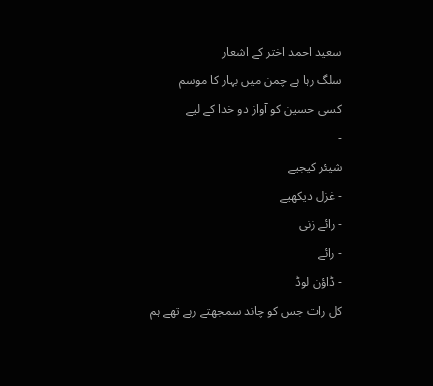سعید احمد اختر کے اشعار
سلگ رہا ہے چمن میں بہار کا موسم
کسی حسین کو آواز دو خدا کے لیے
-
شیئر کیجیے
- غزل دیکھیے
- رائے زنی
- رائے
- ڈاؤن لوڈ
کل رات جس کو چاند سمجھتے رہے تھے ہم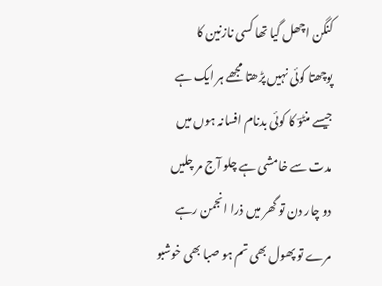کنگن اچھل گیا تھا کسی نازنین کا
پوچھتا کوئی نہیں پڑھتا مجھے ہر ایک ہے
جیسے منٹوؔ کا کوئی بدنام افسانہ ہوں میں
مدت سے خامشی ہے چلو آج مر چلیں
دو چار دن تو گھر میں ذرا انجمن رہے
مرے تو پھول بھی تم ہو صبا بھی خوشبو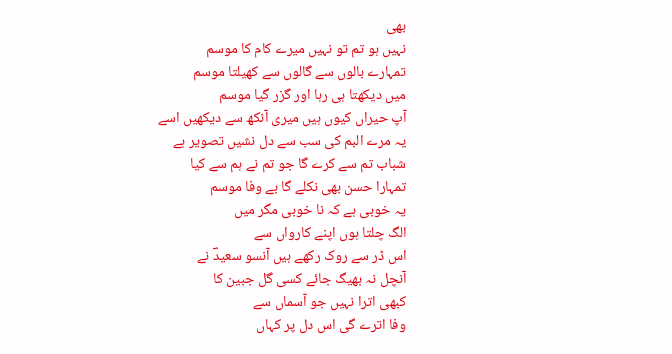بھی
نہیں ہو تم تو نہیں میرے کام کا موسم
تمہارے بالوں سے گالوں سے کھیلتا موسم
میں دیکھتا ہی رہا اور گزر گیا موسم
آپ حیراں کیوں ہیں میری آنکھ سے دیکھیں اسے
یہ مرے البم کی سب سے دل نشیں تصویر ہے
شباب تم سے کرے گا جو تم نے ہم سے کیا
تمہارا حسن بھی نکلے گا بے وفا موسم
یہ خوبی ہے کہ نا خوبی مگر میں
الگ چلتا ہوں اپنے کارواں سے
اس ڈر سے روک رکھے ہیں آنسو سعیدؔ نے
آنچل نہ بھیگ جائے کسی گل جبین کا
کبھی اترا نہیں جو آسماں سے
وفا اترے گی اس دل پر کہاں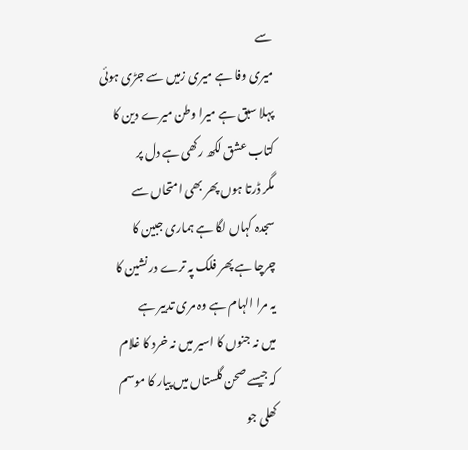سے
میری وفا ہے میری زمیں سے جڑی ہوئی
پہلا سبق ہے میرا وطن میرے دین کا
کتاب عشق لکھ رکھی ہے دل پر
مگر ڈرتا ہوں پھر بھی امتحاں سے
سجدہ کہاں لگا ہے ہماری جبین کا
چرچا ہے پھر فلک پہ ترے در نشین کا
یہ مرا الہام ہے وہ مری تدبیر ہے
میں نہ جنوں کا اسیر میں نہ خرد کا غلام
کہ جیسے صحن گلستاں میں پیار کا موسم
کھلی جو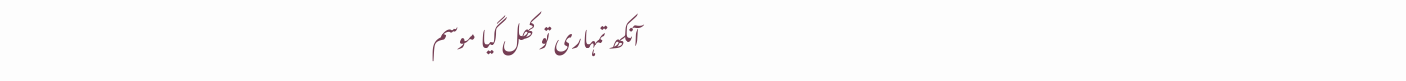آنکھ تمہاری تو کھل گیا موسم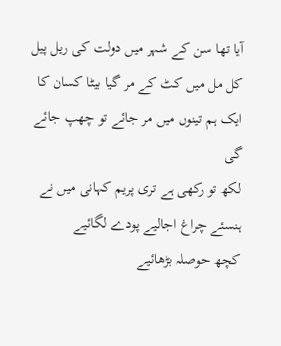آیا تھا سن کے شہر میں دولت کی ریل پیل
کل مل میں کٹ کے مر گیا بیٹا کسان کا
ایک ہم تینوں میں مر جائے تو چھپ جائے گی
لکھ تو رکھی ہے تری پریم کہانی میں نے
ہنسئے چراغ اجالیے پودے لگائیے
کچھ حوصلہ بڑھائیے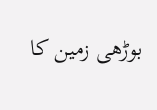بوڑھی زمین کا